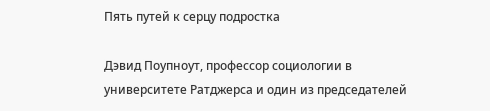Пять путей к серцу подростка

Дэвид Поупноут, профессор социологии в университете Ратджерса и один из председателей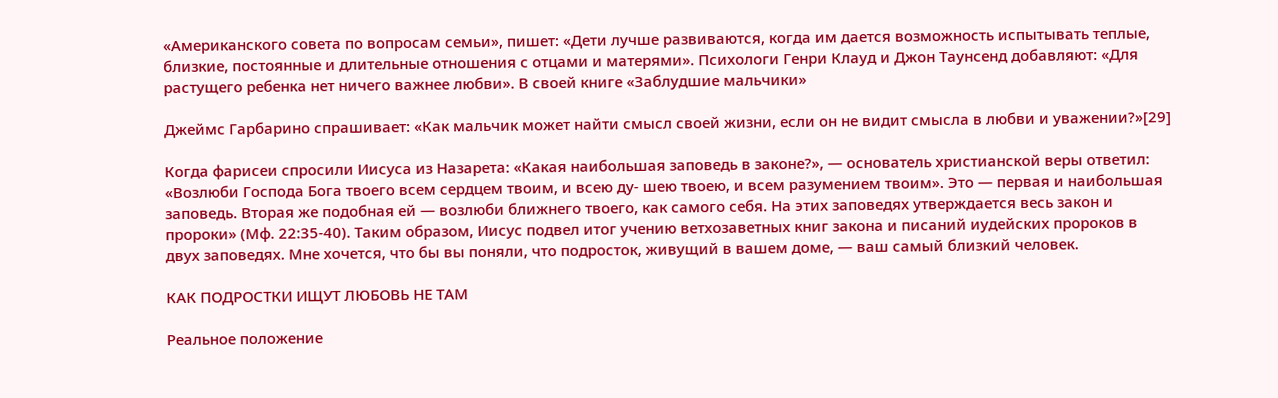«Американского совета по вопросам семьи», пишет: «Дети лучше развиваются, когда им дается возможность испытывать теплые, близкие, постоянные и длительные отношения с отцами и матерями». Психологи Генри Клауд и Джон Таунсенд добавляют: «Для растущего ребенка нет ничего важнее любви». В своей книге «Заблудшие мальчики»

Джеймс Гарбарино спрашивает: «Как мальчик может найти смысл своей жизни, если он не видит смысла в любви и уважении?»[29]

Когда фарисеи спросили Иисуса из Назарета: «Какая наибольшая заповедь в законе?», — основатель христианской веры ответил: «Возлюби Господа Бога твоего всем сердцем твоим, и всею ду- шею твоею, и всем разумением твоим». Это — первая и наибольшая заповедь. Вторая же подобная ей — возлюби ближнего твоего, как самого себя. На этих заповедях утверждается весь закон и пророки» (Мф. 22:35-40). Таким образом, Иисус подвел итог учению ветхозаветных книг закона и писаний иудейских пророков в двух заповедях. Мне хочется, что бы вы поняли, что подросток, живущий в вашем доме, — ваш самый близкий человек.

КАК ПОДРОСТКИ ИЩУТ ЛЮБОВЬ НЕ ТАМ

Реальное положение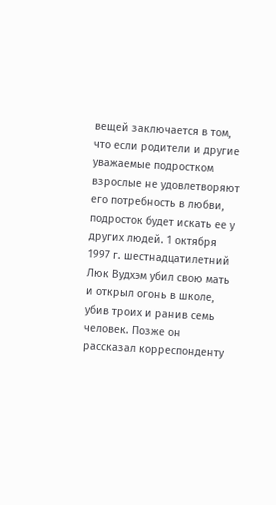вещей заключается в том, что если родители и другие уважаемые подростком взрослые не удовлетворяют его потребность в любви, подросток будет искать ее у других людей. 1 октября 1997 г. шестнадцатилетний Люк Вудхэм убил свою мать и открыл огонь в школе, убив троих и ранив семь человек. Позже он рассказал корреспонденту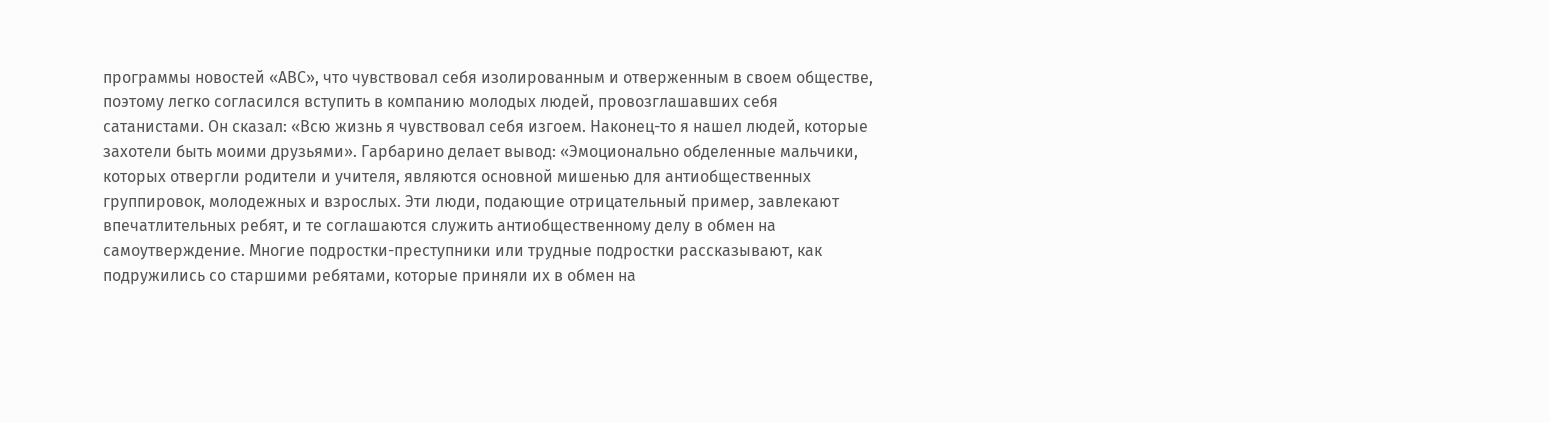программы новостей «АВС», что чувствовал себя изолированным и отверженным в своем обществе, поэтому легко согласился вступить в компанию молодых людей, провозглашавших себя сатанистами. Он сказал: «Всю жизнь я чувствовал себя изгоем. Наконец-то я нашел людей, которые захотели быть моими друзьями». Гарбарино делает вывод: «Эмоционально обделенные мальчики, которых отвергли родители и учителя, являются основной мишенью для антиобщественных группировок, молодежных и взрослых. Эти люди, подающие отрицательный пример, завлекают впечатлительных ребят, и те соглашаются служить антиобщественному делу в обмен на самоутверждение. Многие подростки-преступники или трудные подростки рассказывают, как подружились со старшими ребятами, которые приняли их в обмен на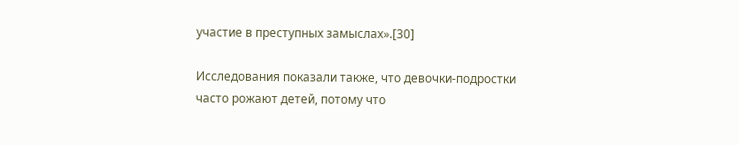участие в преступных замыслах».[30]

Исследования показали также, что девочки-подростки часто рожают детей, потому что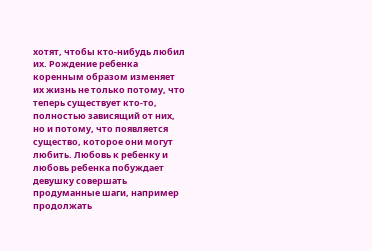хотят, чтобы кто-нибудь любил их. Рождение ребенка коренным образом изменяет их жизнь не только потому, что теперь существует кто-то, полностью зависящий от них, но и потому, что появляется существо, которое они могут любить. Любовь к ребенку и любовь ребенка побуждает девушку совершать продуманные шаги, например продолжать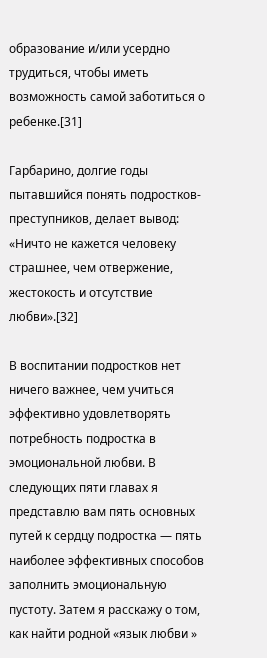образование и/или усердно трудиться, чтобы иметь возможность самой заботиться о ребенке.[31]

Гарбарино, долгие годы пытавшийся понять подростков-преступников, делает вывод: «Ничто не кажется человеку страшнее, чем отвержение, жестокость и отсутствие любви».[32]

В воспитании подростков нет ничего важнее, чем учиться эффективно удовлетворять потребность подростка в эмоциональной любви. В следующих пяти главах я представлю вам пять основных путей к сердцу подростка — пять наиболее эффективных способов заполнить эмоциональную пустоту. Затем я расскажу о том, как найти родной «язык любви »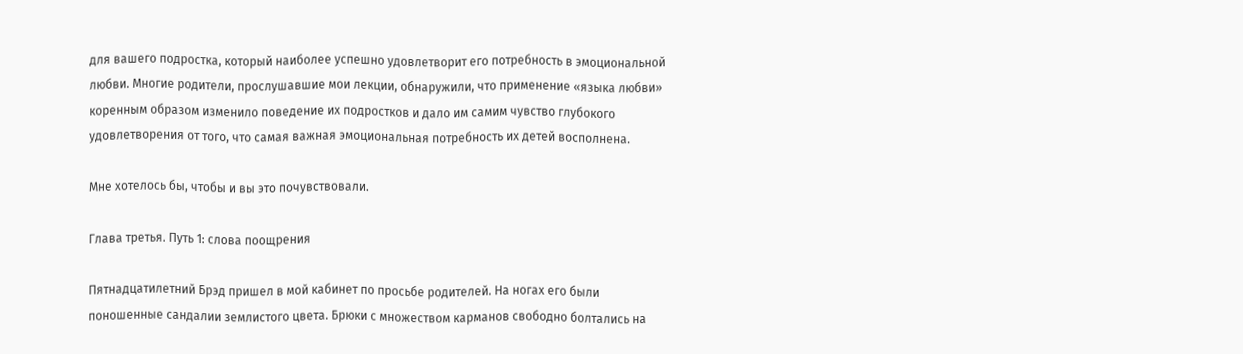для вашего подростка, который наиболее успешно удовлетворит его потребность в эмоциональной любви. Многие родители, прослушавшие мои лекции, обнаружили, что применение «языка любви» коренным образом изменило поведение их подростков и дало им самим чувство глубокого удовлетворения от того, что самая важная эмоциональная потребность их детей восполнена.

Мне хотелось бы, чтобы и вы это почувствовали.

Глава третья. Путь 1: слова поощрения

Пятнадцатилетний Брэд пришел в мой кабинет по просьбе родителей. На ногах его были поношенные сандалии землистого цвета. Брюки с множеством карманов свободно болтались на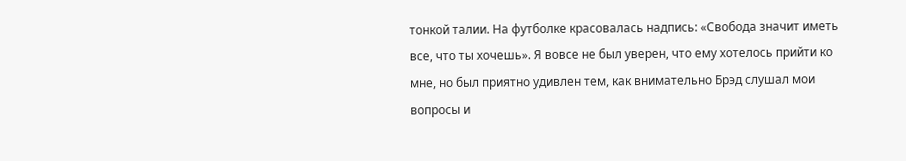тонкой талии. На футболке красовалась надпись: «Свобода значит иметь все, что ты хочешь». Я вовсе не был уверен, что ему хотелось прийти ко мне, но был приятно удивлен тем, как внимательно Брэд слушал мои вопросы и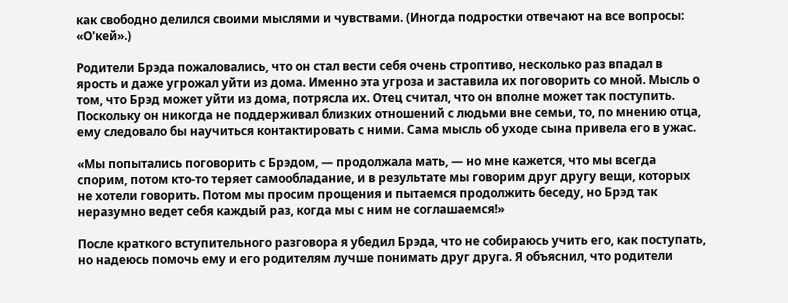как свободно делился своими мыслями и чувствами. (Иногда подростки отвечают на все вопросы: «О'кей».)

Родители Брэда пожаловались, что он стал вести себя очень строптиво, несколько раз впадал в ярость и даже угрожал уйти из дома. Именно эта угроза и заставила их поговорить со мной. Мысль о том, что Брэд может уйти из дома, потрясла их. Отец считал, что он вполне может так поступить. Поскольку он никогда не поддерживал близких отношений с людьми вне семьи, то, по мнению отца, ему следовало бы научиться контактировать с ними. Сама мысль об уходе сына привела его в ужас.

«Мы попытались поговорить с Брэдом, — продолжала мать, — но мне кажется, что мы всегда спорим, потом кто-то теряет самообладание, и в результате мы говорим друг другу вещи, которых не хотели говорить. Потом мы просим прощения и пытаемся продолжить беседу, но Брэд так неразумно ведет себя каждый раз, когда мы с ним не соглашаемся!»

После краткого вступительного разговора я убедил Брэда, что не собираюсь учить его, как поступать, но надеюсь помочь ему и его родителям лучше понимать друг друга. Я объяснил, что родители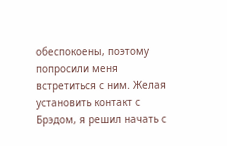обеспокоены, поэтому попросили меня встретиться с ним. Желая установить контакт с Брэдом, я решил начать с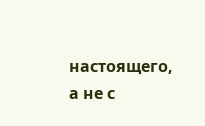настоящего, а не с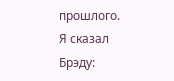прошлого. Я сказал Брэду: